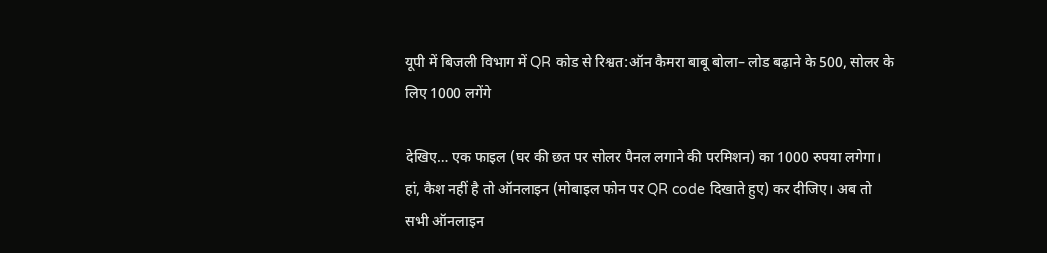यूपी में बिजली विभाग में QR कोड से रिश्वत:ऑन कैमरा बाबू बोला– लोड बढ़ाने के 500, सोलर के लिए 1000 लगेंगे

देखिए… एक फाइल (घर की छत पर सोलर पैनल लगाने की परमिशन) का 1000 रुपया लगेगा। हां, कैश नहीं है तो ऑनलाइन (मोबाइल फोन पर QR code दिखाते हुए) कर दीजिए। अब तो सभी ऑनलाइन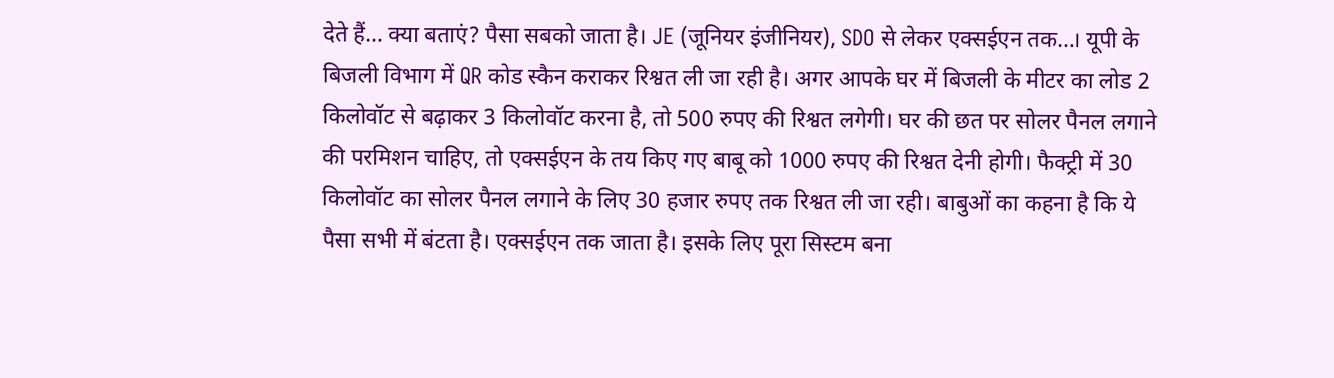देते हैं… क्या बताएं? पैसा सबको जाता है। JE (जूनियर इंजीनियर), SDO से लेकर एक्सईएन तक…। यूपी के बिजली विभाग में QR कोड स्कैन कराकर रिश्वत ली जा रही है। अगर आपके घर में बिजली के मीटर का लोड 2 किलोवॉट से बढ़ाकर 3 किलोवॉट करना है, तो 500 रुपए की रिश्वत लगेगी। घर की छत पर सोलर पैनल लगाने की परमिशन चाहिए, तो एक्सईएन के तय किए गए बाबू को 1000 रुपए की रिश्वत देनी होगी। फैक्ट्री में 30 किलोवॉट का सोलर पैनल लगाने के लिए 30 हजार रुपए तक रिश्वत ली जा रही। बाबुओं का कहना है कि ये पैसा सभी में बंटता है। एक्सईएन तक जाता है। इसके लिए पूरा सिस्टम बना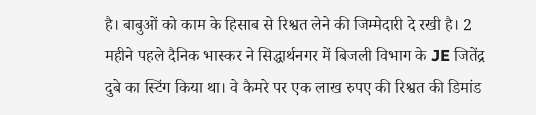है। बाबुओं को काम के हिसाब से रिश्वत लेने की जिम्मेदारी दे रखी है। 2 महीने पहले दैनिक भास्कर ने सिद्धार्थनगर में बिजली विभाग के JE जितेंद्र दुबे का स्टिंग किया था। वे कैमरे पर एक लाख रुपए की रिश्वत की डिमांड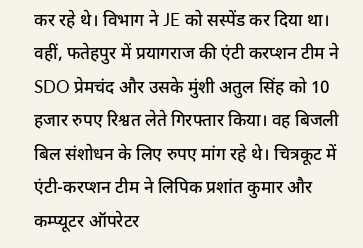कर रहे थे। विभाग ने JE को सस्पेंड कर दिया था। वहीं, फतेहपुर में प्रयागराज की एंटी करप्शन टीम ने SDO प्रेमचंद और उसके मुंशी अतुल सिंह को 10 हजार रुपए रिश्वत लेते गिरफ्तार किया। वह बिजली बिल संशोधन के लिए रुपए मांग रहे थे। चित्रकूट में एंटी-करप्शन टीम ने लिपिक प्रशांत कुमार और कम्प्यूटर ऑपरेटर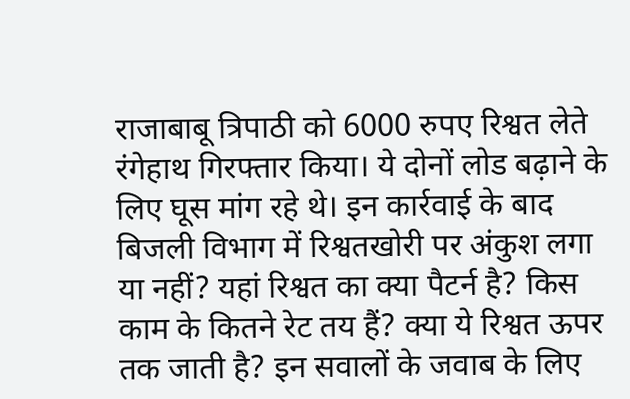राजाबाबू त्रिपाठी को 6000 रुपए रिश्वत लेते रंगेहाथ गिरफ्तार किया। ये दोनों लोड बढ़ाने के लिए घूस मांग रहे थे। इन कार्रवाई के बाद बिजली विभाग में रिश्वतखोरी पर अंकुश लगा या नहीं? यहां रिश्वत का क्या पैटर्न है? किस काम के कितने रेट तय हैं? क्या ये रिश्वत ऊपर तक जाती है? इन सवालों के जवाब के लिए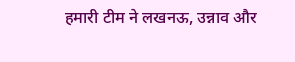हमारी टीम ने लखनऊ, उन्नाव और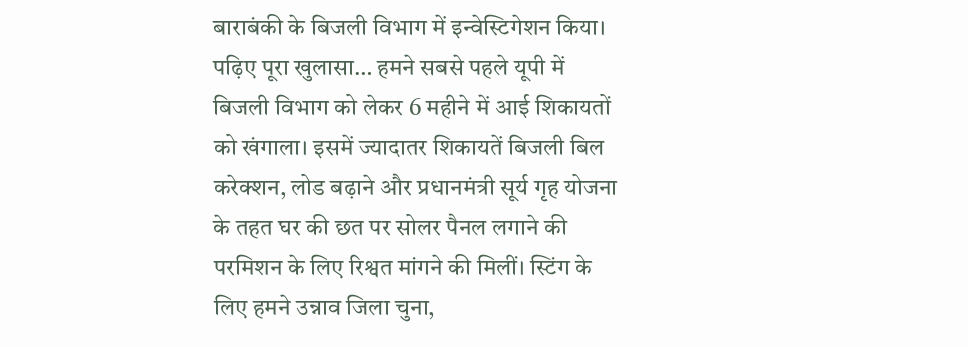बाराबंकी के बिजली विभाग में इन्वेस्टिगेशन किया। पढ़िए पूरा खुलासा… हमने सबसे पहले यूपी में बिजली विभाग को लेकर 6 महीने में आई शिकायतों को खंगाला। इसमें ज्यादातर शिकायतें बिजली बिल करेक्शन, लोड बढ़ाने और प्रधानमंत्री सूर्य गृह योजना के तहत घर की छत पर सोलर पैनल लगाने की परमिशन के लिए रिश्वत मांगने की मिलीं। स्टिंग के लिए हमने उन्नाव जिला चुना,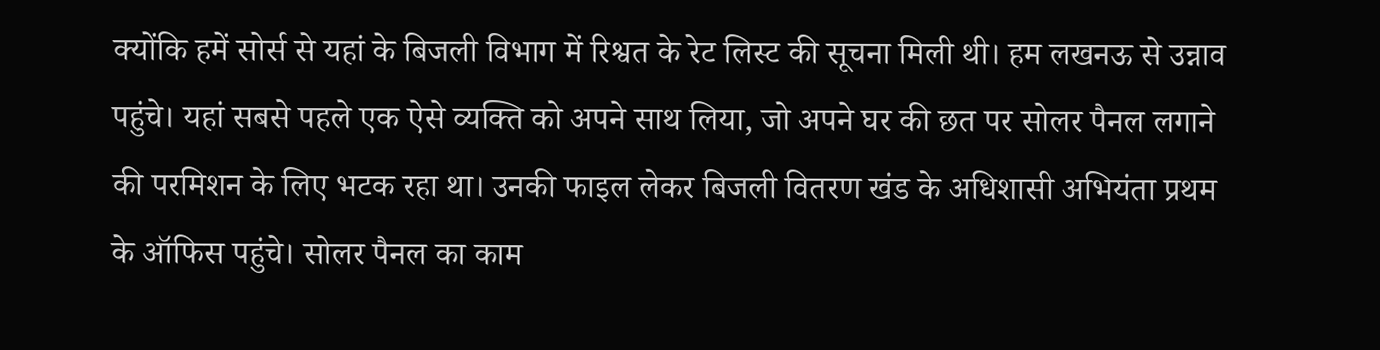क्योंकि हमें सोर्स से यहां के बिजली विभाग में रिश्वत के रेट लिस्ट की सूचना मिली थी। हम लखनऊ से उन्नाव पहुंचे। यहां सबसे पहले एक ऐसे व्यक्ति को अपने साथ लिया, जो अपने घर की छत पर सोलर पैनल लगाने की परमिशन के लिए भटक रहा था। उनकी फाइल लेकर बिजली वितरण खंड के अधिशासी अभियंता प्रथम के ऑफिस पहुंचे। सोलर पैनल का काम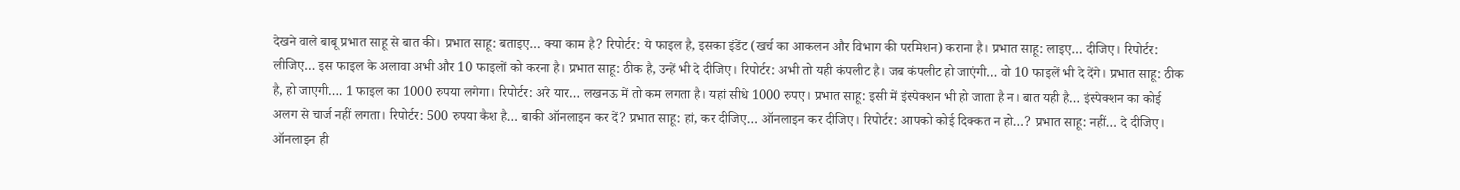देखने वाले बाबू प्रभात साहू से बात की। प्रभात साहू: बताइए… क्या काम है? रिपोर्टर: ये फाइल है, इसका इंडेंट (खर्च का आकलन और विभाग की परमिशन) कराना है। प्रभात साहू: लाइए… दीजिए। रिपोर्टर: लीजिए… इस फाइल के अलावा अभी और 10 फाइलों को करना है। प्रभात साहू: ठीक है, उन्हें भी दे दीजिए। रिपोर्टर: अभी तो यही कंपलीट है। जब कंपलीट हो जाएंगी… वो 10 फाइलें भी दे देंगे। प्रभात साहू: ठीक है, हो जाएगी…. 1 फाइल का 1000 रुपया लगेगा। रिपोर्टर: अरे यार… लखनऊ में तो कम लगता है। यहां सीधे 1000 रुपए। प्रभात साहू: इसी में इंस्पेक्शन भी हो जाता है न। बात यही है… इंस्पेक्शन का कोई अलग से चार्ज नहीं लगता। रिपोर्टर: 500 रुपया कैश है… बाकी ऑनलाइन कर दें? प्रभात साहू: हां, कर दीजिए… ऑनलाइन कर दीजिए। रिपोर्टर: आपको कोई दिक्कत न हो…? प्रभात साहू: नहीं… दे दीजिए। ऑनलाइन ही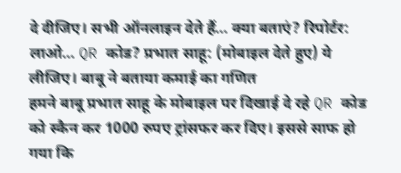दे दीजिए। सभी ऑनलाइन देते हैं… क्या बताएं? रिपोर्टर: लाओ… QR कोड? प्रभात साहू: (मोबाइल देते हुए) ये लीजिए। बाबू ने बताया कमाई का गणित
हमने बाबू प्रभात साहू के मोबाइल पर दिखाई दे रहे QR कोड को स्कैन कर 1000 रुपए ट्रांसफर कर दिए। इससे साफ हो गया कि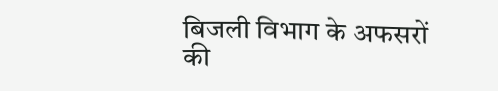बिजली विभाग के अफसरों की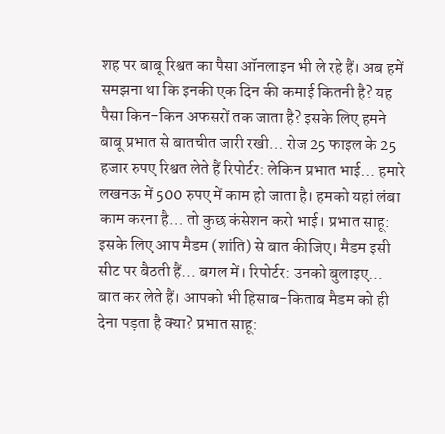शह पर बाबू रिश्वत का पैसा ऑनलाइन भी ले रहे हैं। अब हमें समझना था कि इनकी एक दिन की कमाई कितनी है? यह पैसा किन-किन अफसरों तक जाता है? इसके लिए हमने बाबू प्रभात से बातचीत जारी रखी… रोज 25 फाइल के 25 हजार रुपए रिश्वत लेते हैं रिपोर्टर: लेकिन प्रभात भाई… हमारे लखनऊ में 500 रुपए में काम हो जाता है। हमको यहां लंबा काम करना है… तो कुछ कंसेशन करो भाई। प्रभात साहू: इसके लिए आप मैडम (शांति) से बात कीजिए। मैडम इसी सीट पर बैठती हैं… बगल में। रिपोर्टर: उनको बुलाइए… बात कर लेते हैं। आपको भी हिसाब-किताब मैडम को ही देना पड़ता है क्या? प्रभात साहू: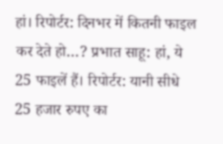हां। रिपोर्टर: दिनभर में कितनी फाइल कर देते हो…? प्रभात साहू: हां, ये 25 फाइलें हैं। रिपोर्टर: यानी सीधे 25 हजार रुपए का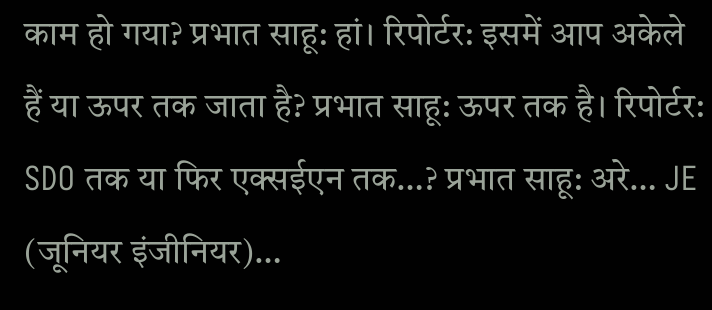काम हो गया? प्रभात साहू: हां। रिपोर्टर: इसमें आप अकेले हैं या ऊपर तक जाता है? प्रभात साहू: ऊपर तक है। रिपोर्टर: SDO तक या फिर एक्सईएन तक…? प्रभात साहू: अरे… JE (जूनियर इंजीनियर)…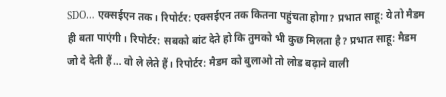SDO… एक्सईएन तक। रिपोर्टर: एक्सईएन तक कितना पहुंचता होगा? प्रभात साहू: ये तो मैडम ही बता पाएंगी। रिपोर्टर: सबको बांट देते हो कि तुमको भी कुछ मिलता है? प्रभात साहू: मैडम जो दे देती हैं… वो ले लेते हैं। रिपोर्टर: मैडम को बुलाओ तो लोड बढ़ाने वाली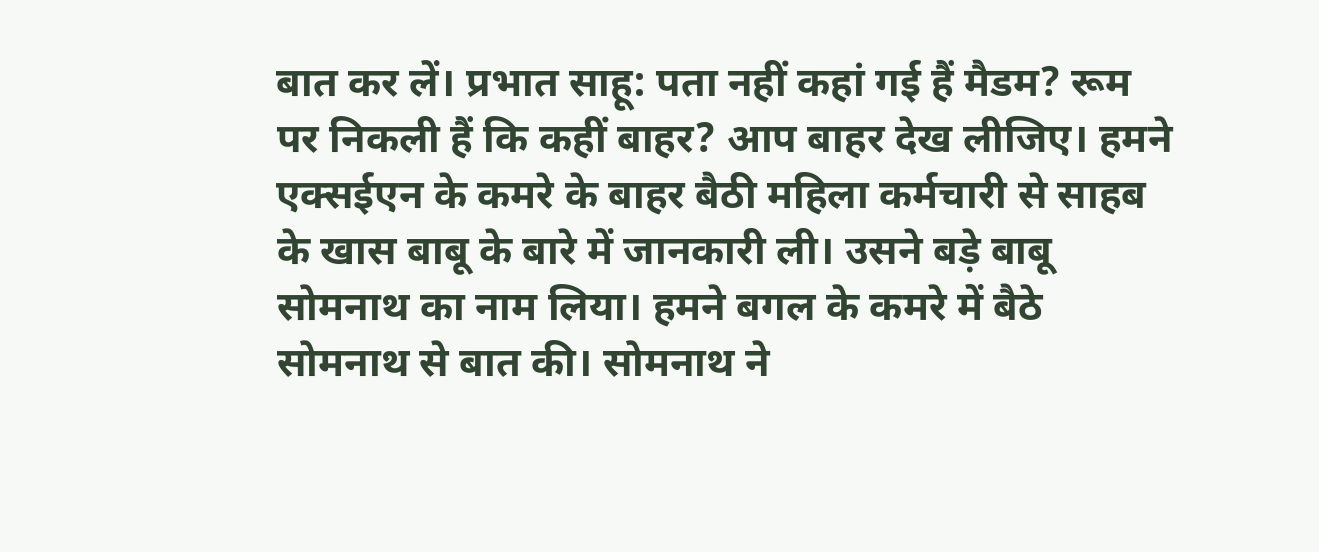बात कर लें। प्रभात साहू: पता नहीं कहां गई हैं मैडम? रूम पर निकली हैं कि कहीं बाहर? आप बाहर देख लीजिए। हमने एक्सईएन के कमरे के बाहर बैठी महिला कर्मचारी से साहब के खास बाबू के बारे में जानकारी ली। उसने बड़े बाबू सोमनाथ का नाम लिया। हमने बगल के कमरे में बैठे सोमनाथ से बात की। सोमनाथ ने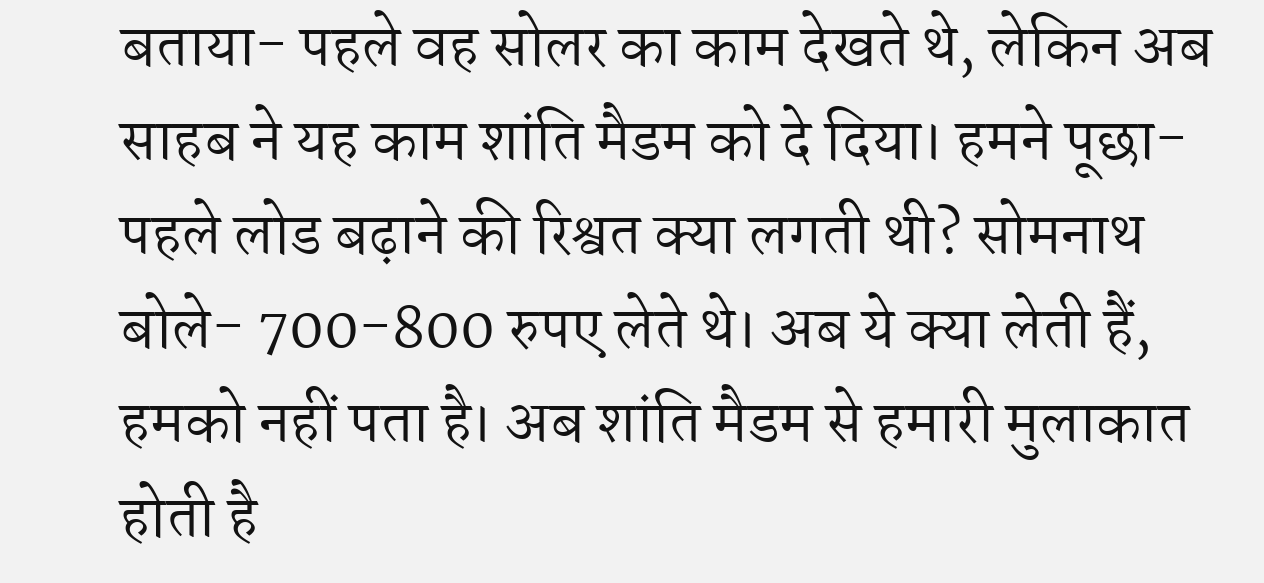बताया- पहले वह सोलर का काम देखते थे, लेकिन अब साहब ने यह काम शांति मैडम को दे दिया। हमने पूछा- पहले लोड बढ़ाने की रिश्वत क्या लगती थी? सोमनाथ बोले- 700-800 रुपए लेते थे। अब ये क्या लेती हैं, हमको नहीं पता है। अब शांति मैडम से हमारी मुलाकात होती है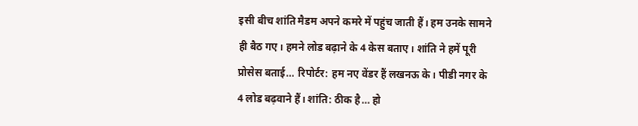इसी बीच शांति मैडम अपने कमरे में पहुंच जाती हैं। हम उनके सामने ही बैठ गए। हमने लोड बढ़ाने के 4 केस बताए। शांति ने हमें पूरी प्रोसेस बताई… रिपोर्टर: हम नए वेंडर हैं लखनऊ के। पीडी नगर के 4 लोड बढ़वाने हैं। शांति: ठीक है… हो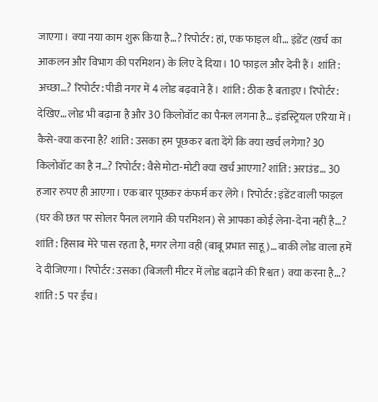जाएगा। क्या नया काम शुरू किया है…? रिपोर्टर: हां, एक फाइल थी… इंडेंट (खर्च का आकलन और विभाग की परमिशन) के लिए दे दिया। 10 फाइल और देनी हैं। शांति: अच्छा…? रिपोर्टर: पीडी नगर में 4 लोड बढ़वाने हैं। शांति: ठीक है बताइए। रिपोर्टर: देखिए… लोड भी बढ़ाना है और 30 किलोवॉट का पैनल लगना है… इंडस्ट्रियल एरिया में। कैसे-क्या करना है? शांति: उसका हम पूछकर बता देंगे कि क्या खर्च लगेगा? 30 किलोवॉट का है न…? रिपोर्टर: वैसे मोटा-मोटी क्या खर्च आएगा? शांति: अराउंड… 30 हजार रुपए ही आएगा। एक बार पूछकर कंफर्म कर लेंगे। रिपोर्टर: इंडेंट वाली फाइल (घर की छत पर सोलर पैनल लगाने की परमिशन) से आपका कोई लेना-देना नहीं है…? शांति: हिसाब मेरे पास रहता है, मगर लेगा वही (बाबू प्रभात साहू)… बाकी लोड वाला हमें दे दीजिएगा। रिपोर्टर: उसका (बिजली मीटर में लोड बढ़ाने की रिश्वत) क्या करना है…? शांति: 5 पर ईच।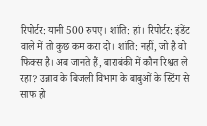रिपोर्टर: यानी 500 रुपए। शांति: हां। रिपोर्टर: इंडेंट वाले में तो कुछ कम करा दो। शांति: नहीं, जो है वो फिक्स है। अब जानते हैं, बाराबंकी में कौन रिश्वत ले रहा? उन्नाव के बिजली विभाग के बाबुओं के स्टिंग से साफ हो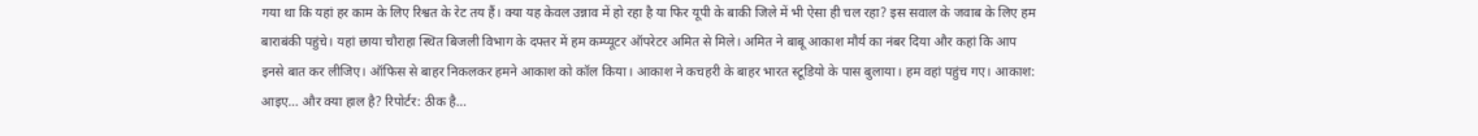गया था कि यहां हर काम के लिए रिश्वत के रेट तय हैं। क्या यह केवल उन्नाव में हो रहा है या फिर यूपी के बाकी जिले में भी ऐसा ही चल रहा? इस सवाल के जवाब के लिए हम बाराबंकी पहुंचे। यहां छाया चौराहा स्थित बिजली विभाग के दफ्तर में हम कम्प्यूटर ऑपरेटर अमित से मिले। अमित ने बाबू आकाश मौर्य का नंबर दिया और कहां कि आप इनसे बात कर लीजिए। ऑफिस से बाहर निकलकर हमने आकाश को कॉल किया। आकाश ने कचहरी के बाहर भारत स्टूडियो के पास बुलाया। हम वहां पहुंच गए। आकाश: आइए… और क्या हाल है? रिपोर्टर: ठीक है…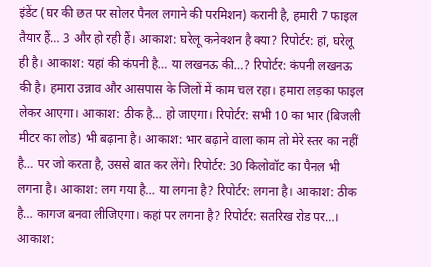इंडेंट (घर की छत पर सोलर पैनल लगाने की परमिशन) करानी है, हमारी 7 फाइल तैयार हैं… 3 और हो रही हैं। आकाश: घरेलू कनेक्शन है क्या? रिपोर्टर: हां, घरेलू ही है। आकाश: यहां की कंपनी है… या लखनऊ की…? रिपोर्टर: कंपनी लखनऊ की है। हमारा उन्नाव और आसपास के जिलों में काम चल रहा। हमारा लड़का फाइल लेकर आएगा। आकाश: ठीक है… हो जाएगा। रिपोर्टर: सभी 10 का भार (बिजली मीटर का लोड) भी बढ़ाना है। आकाश: भार बढ़ाने वाला काम तो मेरे स्तर का नहीं है… पर जो करता है, उससे बात कर लेंगे। रिपोर्टर: 30 किलोवॉट का पैनल भी लगना है। आकाश: लग गया है… या लगना है? रिपोर्टर: लगना है। आकाश: ठीक है… कागज बनवा लीजिएगा। कहां पर लगना है? रिपोर्टर: सतरिख रोड पर…। आकाश: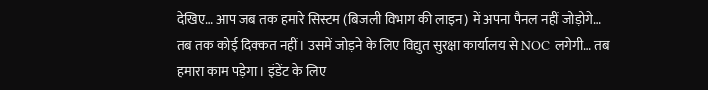देखिए… आप जब तक हमारे सिस्टम (बिजली विभाग की लाइन) में अपना पैनल नहीं जोड़ोगे… तब तक कोई दिक्कत नहीं। उसमें जोड़ने के लिए विद्युत सुरक्षा कार्यालय से NOC लगेगी… तब हमारा काम पड़ेगा। इंडेंट के लिए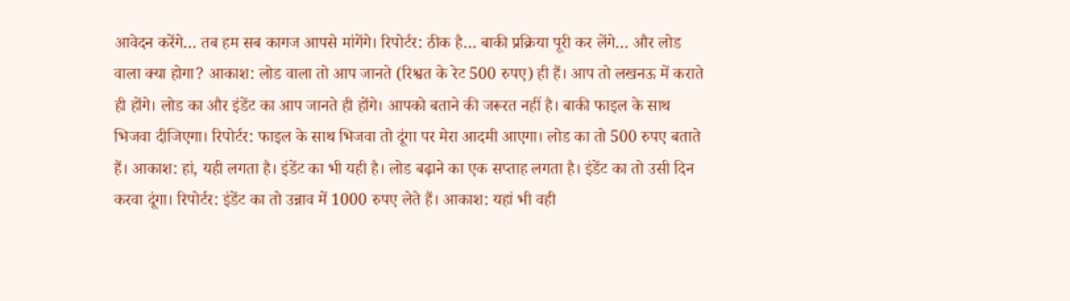आवेदन करेंगे… तब हम सब कागज आपसे मांगेंगे। रिपोर्टर: ठीक है… बाकी प्रक्रिया पूरी कर लेंगे… और लोड वाला क्या होगा? आकाश: लोड वाला तो आप जानते (रिश्वत के रेट 500 रुपए) ही हैं। आप तो लखनऊ में कराते ही होंगे। लोड का और इंडेंट का आप जानते ही होंगे। आपको बताने की जरूरत नहीं है। बाकी फाइल के साथ भिजवा दीजिएगा। रिपोर्टर: फाइल के साथ भिजवा तो दूंगा पर मेरा आदमी आएगा। लोड का तो 500 रुपए बताते हैं। आकाश: हां, यही लगता है। इंडेंट का भी यही है। लोड बढ़ाने का एक सप्ताह लगता है। इंडेंट का तो उसी दिन करवा दूंगा। रिपोर्टर: इंडेंट का तो उन्नाव में 1000 रुपए लेते हैं। आकाश: यहां भी वही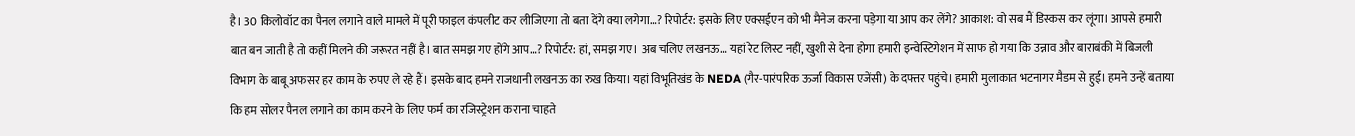है। 30 किलोवॉट का पैनल लगाने वाले मामले में पूरी फाइल कंपलीट कर लीजिएगा तो बता देंगे क्या लगेगा…? रिपोर्टर: इसके लिए एक्सईएन को भी मैनेज करना पड़ेगा या आप कर लेंगे? आकाश: वो सब मैं डिस्कस कर लूंगा। आपसे हमारी बात बन जाती है तो कहीं मिलने की जरूरत नहीं है। बात समझ गए होंगे आप…? रिपोर्टर: हां, समझ गए। अब चलिए लखनऊ… यहां रेट लिस्ट नहीं, खुशी से देना होगा हमारी इन्वेस्टिगेशन में साफ हो गया कि उन्नाव और बाराबंकी में बिजली विभाग के बाबू अफसर हर काम के रुपए ले रहे हैं। इसके बाद हमने राजधानी लखनऊ का रुख किया। यहां विभूतिखंड के NEDA (गैर-पारंपरिक ऊर्जा विकास एजेंसी) के दफ्तर पहुंचे। हमारी मुलाकात भटनागर मैडम से हुई। हमने उन्हें बताया कि हम सोलर पैनल लगाने का काम करने के लिए फर्म का रजिस्ट्रेशन कराना चाहते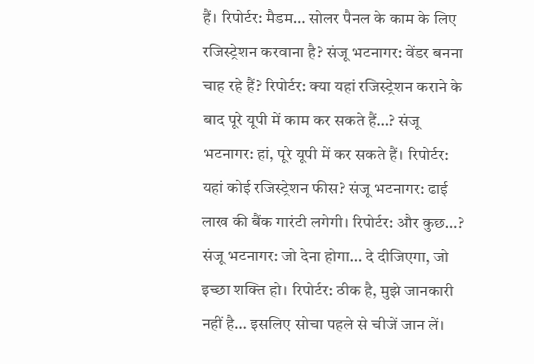हैं। रिपोर्टर: मैडम… सोलर पैनल के काम के लिए रजिस्ट्रेशन करवाना है? संजू भटनागर: वेंडर बनना चाह रहे हैं? रिपोर्टर: क्या यहां रजिस्ट्रेशन कराने के बाद पूरे यूपी में काम कर सकते हैं…? संजू भटनागर: हां, पूरे यूपी में कर सकते हैं। रिपोर्टर: यहां कोई रजिस्ट्रेशन फीस? संजू भटनागर: ढाई लाख की बैंक गारंटी लगेगी। रिपोर्टर: और कुछ…? संजू भटनागर: जो देना होगा… दे दीजिएगा, जो इच्छा शक्ति हो। रिपोर्टर: ठीक है, मुझे जानकारी नहीं है… इसलिए सोचा पहले से चीजें जान लें।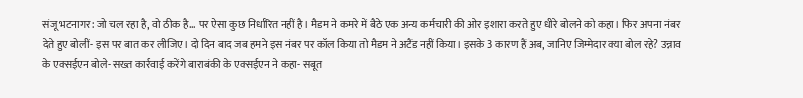संजू भटनागर: जो चल रहा है, वो ठीक है… पर ऐसा कुछ निर्धारित नहीं है। मैडम ने कमरे में बैठे एक अन्य कर्मचारी की ओर इशारा करते हुए धीरे बोलने को कहा। फिर अपना नंबर देते हुए बोलीं- इस पर बात कर लीजिए। दो दिन बाद जब हमने इस नंबर पर कॉल किया तो मैडम ने अटैंड नहीं किया। इसके 3 कारण हैं अब, जानिए जिम्मेदार क्या बोल रहे? उन्नाव के एक्सईएन बोले- सख्त कार्रवाई करेंगे बाराबंकी के एक्सईएन ने कहा- सबूत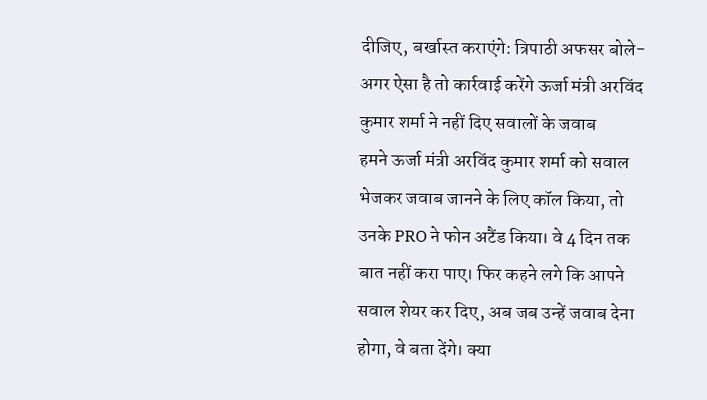दीजिए, बर्खास्त कराएंगे: त्रिपाठी अफसर बोले- अगर ऐसा है तो कार्रवाई करेंगे ऊर्जा मंत्री अरविंद कुमार शर्मा ने नहीं दिए सवालों के जवाब
हमने ऊर्जा मंत्री अरविंद कुमार शर्मा को सवाल भेजकर जवाब जानने के लिए कॉल किया, तो उनके PRO ने फोन अटैंड किया। वे 4 दिन तक बात नहीं करा पाए। फिर कहने लगे कि आपने सवाल शेयर कर दिए, अब जब उन्हें जवाब देना होगा, वे बता देंगे। क्या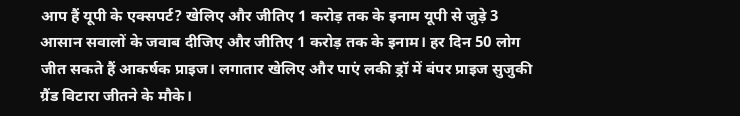आप हैं यूपी के एक्सपर्ट? खेलिए और जीतिए 1 करोड़ तक के इनाम यूपी से जुड़े 3 आसान सवालों के जवाब दीजिए और जीतिए 1 करोड़ तक के इनाम। हर दिन 50 लोग जीत सकते हैं आकर्षक प्राइज। लगातार खेलिए और पाएं लकी ड्रॉ में बंपर प्राइज सुजुकी ग्रैंड विटारा जीतने के मौके।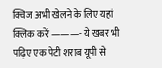क्विज अभी खेलने के लिए यहां क्लिक करें ———- ये खबर भी पढ़िए एक पेटी शराब यूपी से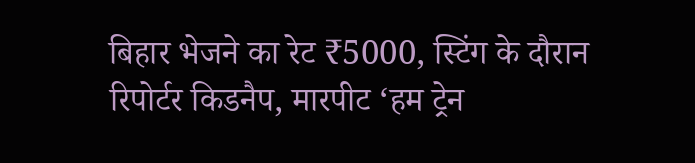बिहार भेजने का रेट ₹5000, स्टिंग के दौरान रिपोर्टर किडनैप, मारपीट ‘हम ट्रेन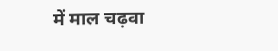में माल चढ़वा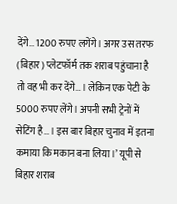देंगे… 1200 रुपए लगेंगे। अगर उस तरफ (बिहार) प्लेटफॉर्म तक शराब पहुंचाना है तो वह भी कर देंगे…। लेकिन एक पेटी के 5000 रुपए लेंगे। अपनी सभी ट्रेनों में सेटिंग है…। इस बार बिहार चुनाव में इतना कमाया कि मकान बना लिया।’ यूपी से बिहार शराब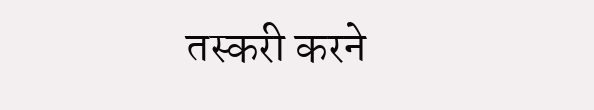तस्करी करने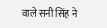वाले सनी सिंह ने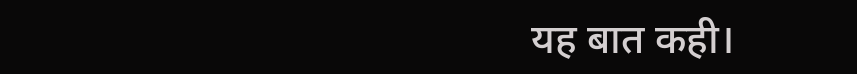यह बात कही।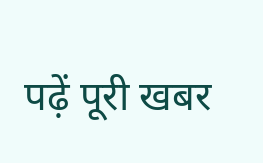पढ़ें पूरी खबर